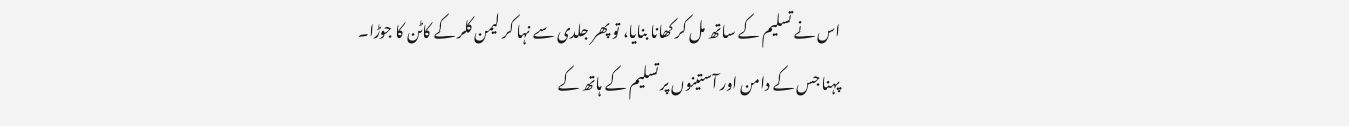اس نے تسلیم کے ساتھ مل کر کھانا بنایا، تو پھر جلدی سے نہا کر لیمن کلر کے کاٹن کا جوڑا۔
پہنا جس کے دامن اور آستینوں پر تسلیم کے ہاتھ کے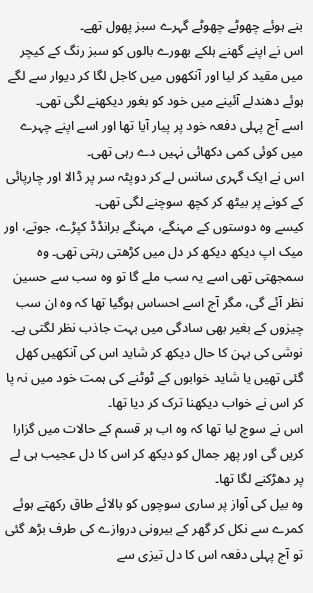بنے ہوئے چھوٹے چھوٹے گہرے سبز پھول تھے۔
اس نے اپنے گھنے ہلکے بھورے بالوں کو سبز رنگ کے کیچر میں مقید کر لیا اور آنکھوں میں كاجل لگا کر دیوار سے لگے ہوئے دھندلے آئینے میں خود کو بغور دیکھنے لگی تھی۔
اسے آج پہلی دفعہ خود پر پیار آیا تھا اور اسے اپنے چہرے میں کوئی کمی دکھائی نہیں دے رہی تھی۔
اس نے ایک گہری سانس لے کر دوپٹہ سر پر ڈالا اور چارپائی کے کونے پر بیٹھ کر کچھ سوچنے لگی تھی۔
کیسے وہ دوستوں کے مہنگے، مہنگے برانڈڈ کپڑے، جوتے، اور میک اپ دیکھ دیکھ کر دل میں کڑھتی رہتی تھی۔ وہ سمجھتی تھی اسے یہ سب ملے گا تو وہ سب سے حسین نظر آئے گی، مگر آج اسے احساس ہوگیا تھا کہ وہ ان سب چیزوں کے بغیر بھی سادگی میں بہت جاذب نظر لگتی ہے۔
نوشی کی بہن کا حال دیکھ کر شاید اس کی آنکھیں کھل گئی تھیں یا شاید خوابوں کے ٹوٹنے کی ہمت خود میں نہ پا کر اس نے خواب دیکھنا ترک کر دیا تھا۔
اس نے سوچ لیا تھا کہ وہ اب ہر قسم کے حالات میں گزارا کریں گی اور پھر جمال کو دیکھ کر اس کا دل عجیب ہی لے پر دھڑکنے لگا تھا۔
وہ بیل کی آواز پر ساری سوچوں کو بالائے طاق رکھتے ہوئے کمرے سے نکل کر گھر کے بیرونی دروازے کی طرف بڑھ گئی تو آج پہلی دفعہ اس کا دل تیزی سے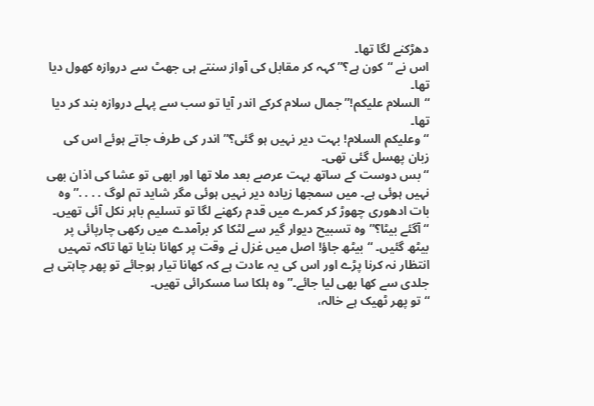دھڑکنے لگا تھا۔
اس نے “کون ہے؟” کہہ کر مقابل کی آواز سنتے ہی جھٹ سے دروازہ کھول دیا تھا۔
“السلام علیکم!” جمال سلام کرکے اندر آیا تو سب سے پہلے دروازہ بند کر دیا تھا۔
“وعلیکم السلام! بہت دیر نہیں ہو گئی؟” اندر کی طرف جاتے ہوئے اس کی زبان پھسل گئی تھی۔
“بس دوست کے ساتھ بہت عرصے بعد ملا تھا اور ابھی تو عشا کی اذان بھی نہیں ہوئی ہے۔ میں سمجھا زیادہ دیر نہیں ہوئی مگر شاید تم لوگ . . . .” وہ بات ادھوری چھوڑ کر کمرے میں قدم رکھنے لگا تو تسلیم باہر نکل آئی تھیں۔
“آگئے بیٹا؟” وہ تسبیح دیوار گیر سے لٹکا کر برآمدے میں رکھی چارپائی پر بیٹھ گئیں۔ “بیٹھ جاؤ! اصل میں غزل نے وقت پر کھانا بنایا تھا تاکہ تمہیں انتظار نہ کرنا پڑے اور اس کی یہ عادت ہے کہ کھانا تیار ہوجائے تو پھر چاہتی ہے جلدی سے کھا بھی لیا جائے۔” وہ ہلکا سا مسکرائی تھیں۔
“تو پھر ٹھیک ہے خالہ،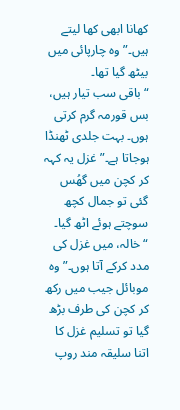کھانا ابھی کھا لیتے ہیں۔” وہ چارپائی میں بیٹھ گیا تھا۔
“باقی سب تیار ہیں، بس قورمہ گرم کرتی ہوں۔ بہت جلدی ٹھنڈا ہوجاتا ہے۔” غزل یہ کہہ کر کچن میں گھُس گئی تو جمال کچھ سوچتے ہوئے اٹھ گیا۔
“خالہ، میں غزل کی مدد کرکے آتا ہوں۔” وہ موبائل جیب میں رکھ کر کچن کی طرف بڑھ گیا تو تسلیم غزل کا اتنا سلیقہ مند روپ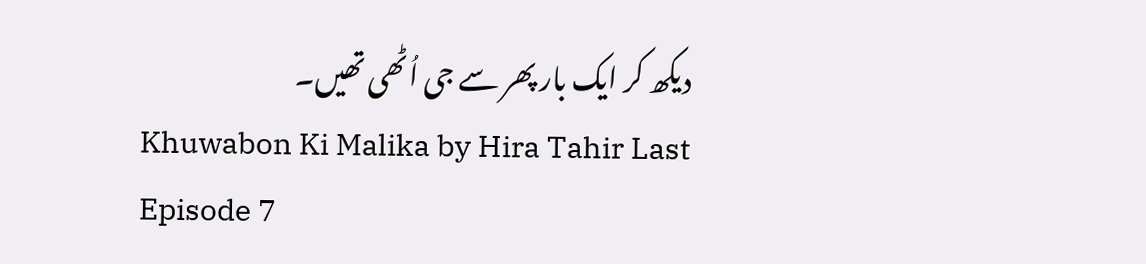دیکھ کر ایک بار پھر سے جی اُٹھی تھیں۔
Khuwabon Ki Malika by Hira Tahir Last Episode 7